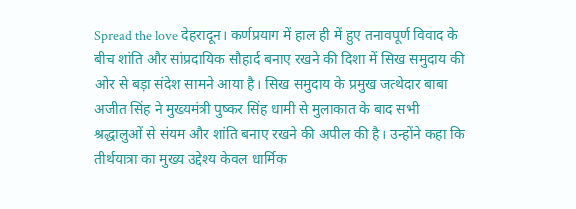Spread the love देहरादून। कर्णप्रयाग में हाल ही में हुए तनावपूर्ण विवाद के बीच शांति और सांप्रदायिक सौहार्द बनाए रखने की दिशा में सिख समुदाय की ओर से बड़ा संदेश सामने आया है। सिख समुदाय के प्रमुख जत्थेदार बाबा अजीत सिंह ने मुख्यमंत्री पुष्कर सिंह धामी से मुलाकात के बाद सभी श्रद्धालुओं से संयम और शांति बनाए रखने की अपील की है। उन्होंने कहा कि तीर्थयात्रा का मुख्य उद्देश्य केवल धार्मिक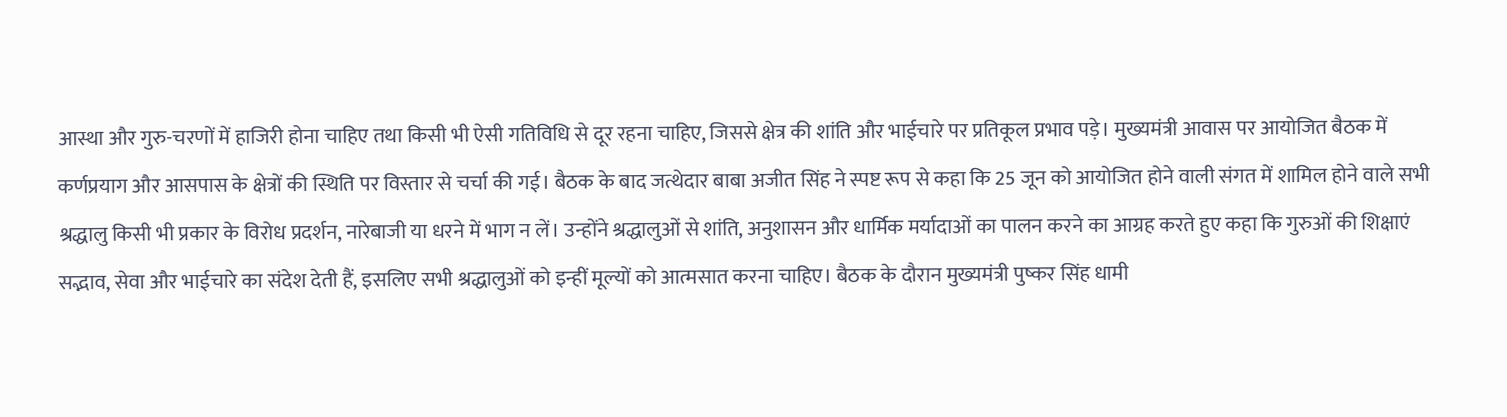आस्था और गुरु-चरणों में हाजिरी होना चाहिए तथा किसी भी ऐसी गतिविधि से दूर रहना चाहिए, जिससे क्षेत्र की शांति और भाईचारे पर प्रतिकूल प्रभाव पड़े। मुख्यमंत्री आवास पर आयोजित बैठक में कर्णप्रयाग और आसपास के क्षेत्रों की स्थिति पर विस्तार से चर्चा की गई। बैठक के बाद जत्थेदार बाबा अजीत सिंह ने स्पष्ट रूप से कहा कि 25 जून को आयोजित होने वाली संगत में शामिल होने वाले सभी श्रद्धालु किसी भी प्रकार के विरोध प्रदर्शन, नारेबाजी या धरने में भाग न लें। उन्होंने श्रद्धालुओं से शांति, अनुशासन और धार्मिक मर्यादाओं का पालन करने का आग्रह करते हुए कहा कि गुरुओं की शिक्षाएं सद्भाव, सेवा और भाईचारे का संदेश देती हैं, इसलिए सभी श्रद्धालुओं को इन्हीं मूल्यों को आत्मसात करना चाहिए। बैठक के दौरान मुख्यमंत्री पुष्कर सिंह धामी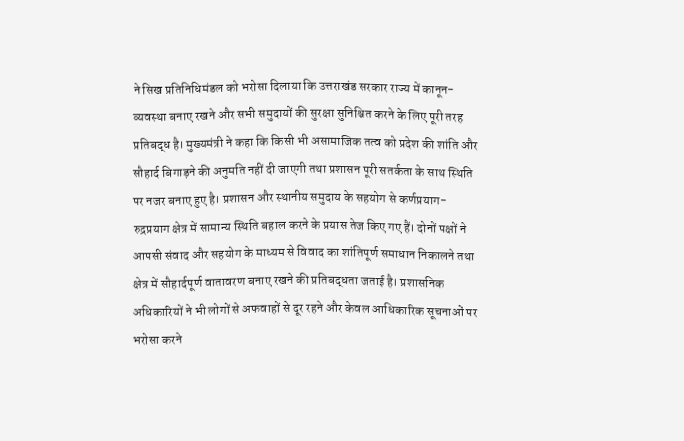ने सिख प्रतिनिधिमंडल को भरोसा दिलाया कि उत्तराखंड सरकार राज्य में कानून-व्यवस्था बनाए रखने और सभी समुदायों की सुरक्षा सुनिश्चित करने के लिए पूरी तरह प्रतिबद्ध है। मुख्यमंत्री ने कहा कि किसी भी असामाजिक तत्व को प्रदेश की शांति और सौहार्द बिगाड़ने की अनुमति नहीं दी जाएगी तथा प्रशासन पूरी सतर्कता के साथ स्थिति पर नजर बनाए हुए है। प्रशासन और स्थानीय समुदाय के सहयोग से कर्णप्रयाग-रुद्रप्रयाग क्षेत्र में सामान्य स्थिति बहाल करने के प्रयास तेज किए गए हैं। दोनों पक्षों ने आपसी संवाद और सहयोग के माध्यम से विवाद का शांतिपूर्ण समाधान निकालने तथा क्षेत्र में सौहार्दपूर्ण वातावरण बनाए रखने की प्रतिबद्धता जताई है। प्रशासनिक अधिकारियों ने भी लोगों से अफवाहों से दूर रहने और केवल आधिकारिक सूचनाओं पर भरोसा करने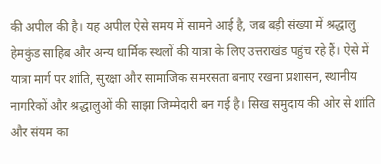की अपील की है। यह अपील ऐसे समय में सामने आई है, जब बड़ी संख्या में श्रद्धालु हेमकुंड साहिब और अन्य धार्मिक स्थलों की यात्रा के लिए उत्तराखंड पहुंच रहे हैं। ऐसे में यात्रा मार्ग पर शांति, सुरक्षा और सामाजिक समरसता बनाए रखना प्रशासन, स्थानीय नागरिकों और श्रद्धालुओं की साझा जिम्मेदारी बन गई है। सिख समुदाय की ओर से शांति और संयम का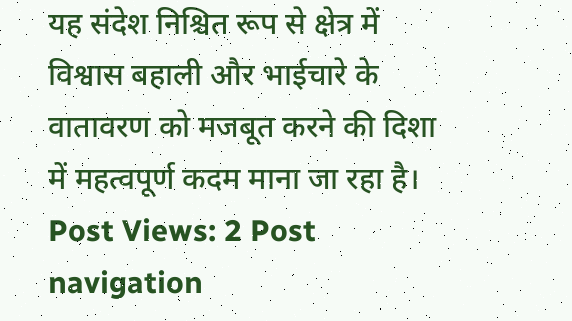यह संदेश निश्चित रूप से क्षेत्र में विश्वास बहाली और भाईचारे के वातावरण को मजबूत करने की दिशा में महत्वपूर्ण कदम माना जा रहा है। Post Views: 2 Post navigation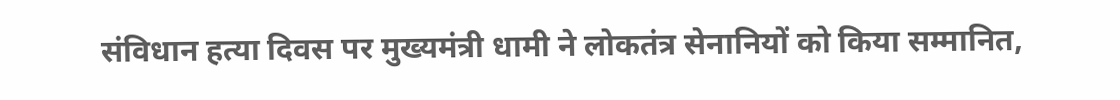संविधान हत्या दिवस पर मुख्यमंत्री धामी ने लोकतंत्र सेनानियों को किया सम्मानित,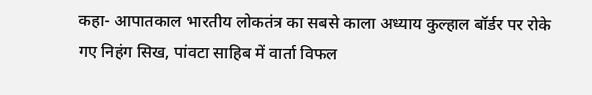कहा- आपातकाल भारतीय लोकतंत्र का सबसे काला अध्याय कुल्हाल बॉर्डर पर रोके गए निहंग सिख, पांवटा साहिब में वार्ता विफल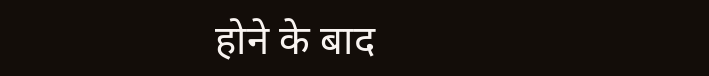होने के बाद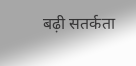बढ़ी सतर्कता